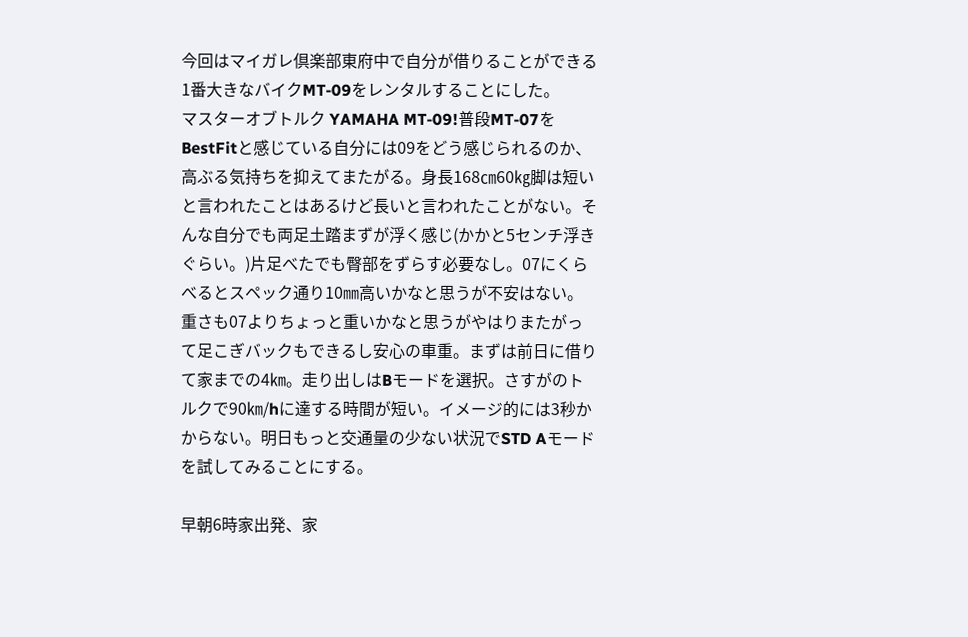今回はマイガレ倶楽部東府中で自分が借りることができる1番大きなバイクMT-09をレンタルすることにした。
マスターオブトルク YAMAHA MT-09!普段MT-07をBestFitと感じている自分には09をどう感じられるのか、高ぶる気持ちを抑えてまたがる。身長168㎝60㎏脚は短いと言われたことはあるけど長いと言われたことがない。そんな自分でも両足土踏まずが浮く感じ(かかと5センチ浮きぐらい。)片足べたでも臀部をずらす必要なし。07にくらべるとスペック通り10㎜高いかなと思うが不安はない。重さも07よりちょっと重いかなと思うがやはりまたがって足こぎバックもできるし安心の車重。まずは前日に借りて家までの4㎞。走り出しはBモードを選択。さすがのトルクで90㎞/hに達する時間が短い。イメージ的には3秒かからない。明日もっと交通量の少ない状況でSTD Aモードを試してみることにする。

早朝6時家出発、家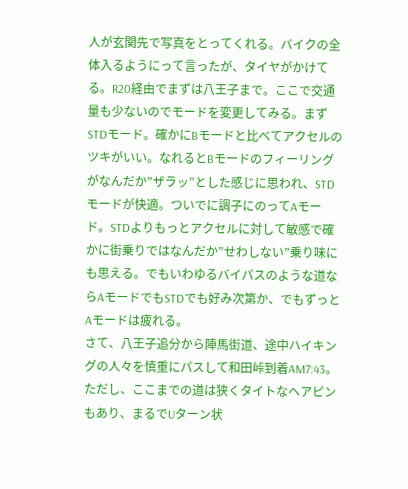人が玄関先で写真をとってくれる。バイクの全体入るようにって言ったが、タイヤがかけてる。R20経由でまずは八王子まで。ここで交通量も少ないのでモードを変更してみる。まずSTDモード。確かにBモードと比べてアクセルのツキがいい。なれるとBモードのフィーリングがなんだか”ザラッ”とした感じに思われ、STDモードが快適。ついでに調子にのってAモード。STDよりもっとアクセルに対して敏感で確かに街乗りではなんだか”せわしない”乗り味にも思える。でもいわゆるバイパスのような道ならAモードでもSTDでも好み次第か、でもずっとAモードは疲れる。
さて、八王子追分から陣馬街道、途中ハイキングの人々を慎重にパスして和田峠到着AM7:43。 ただし、ここまでの道は狭くタイトなヘアピンもあり、まるでUターン状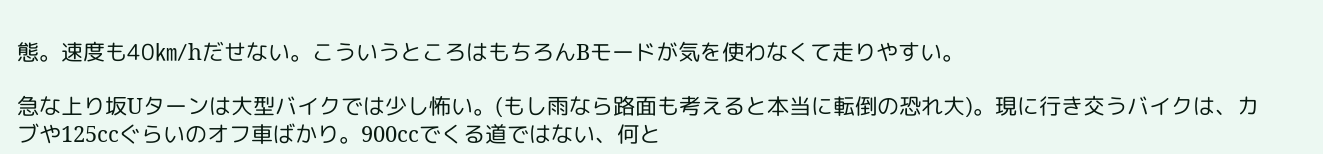態。速度も40㎞/hだせない。こういうところはもちろんBモードが気を使わなくて走りやすい。

急な上り坂Uターンは大型バイクでは少し怖い。(もし雨なら路面も考えると本当に転倒の恐れ大)。現に行き交うバイクは、カブや125ccぐらいのオフ車ばかり。900ccでくる道ではない、何と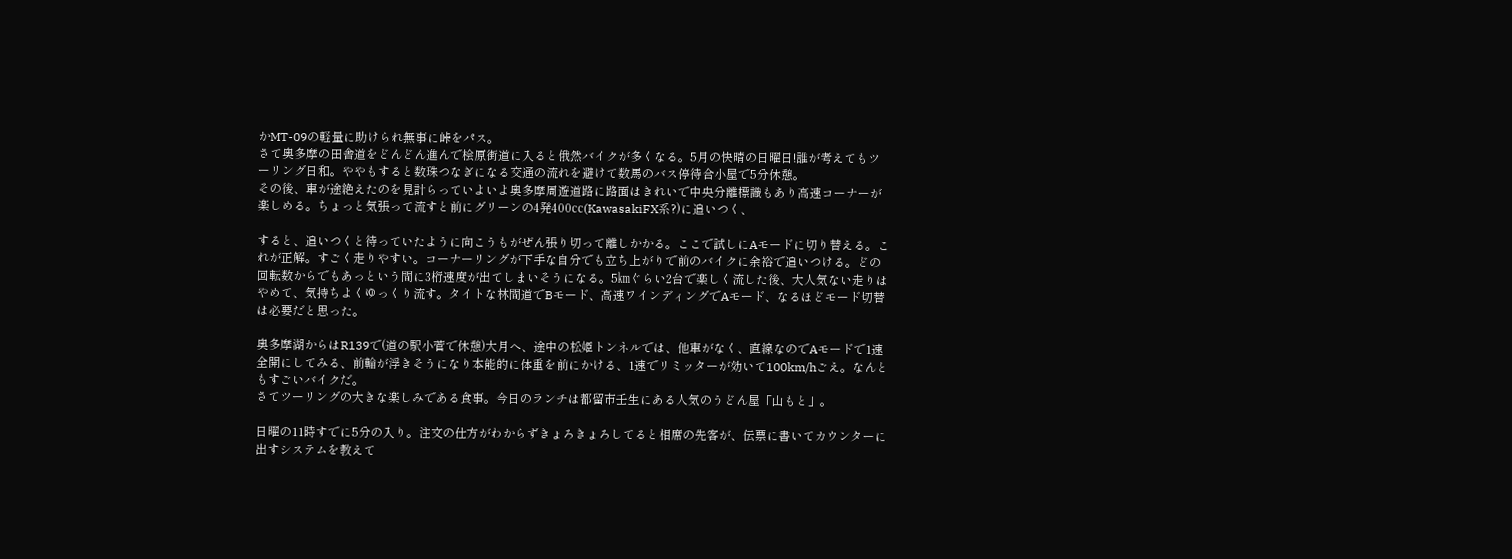かMT-09の軽量に助けられ無事に峠をパス。
さて奥多摩の田舎道をどんどん進んで桧原街道に入ると俄然バイクが多くなる。5月の快晴の日曜日!誰が考えてもツーリング日和。ややもすると数珠つなぎになる交通の流れを避けて数馬のバス停待合小屋で5分休憩。
その後、車が途絶えたのを見計らっていよいよ奥多摩周遊道路に路面はきれいで中央分離標識もあり高速コーナーが楽しめる。ちょっと気張って流すと前にグリーンの4発400㏄(KawasakiFX系?)に追いつく、

すると、追いつくと待っていたように向こうもがぜん張り切って離しかかる。ここで試しにAモードに切り替える。これが正解。すごく走りやすい。コーナーリングが下手な自分でも立ち上がりで前のバイクに余裕で追いつける。どの回転数からでもあっという間に3桁速度が出てしまいそうになる。5㎞ぐらい2台で楽しく流した後、大人気ない走りはやめて、気持ちよくゆっくり流す。タイトな林間道でBモード、高速ワインディングでAモード、なるほどモード切替は必要だと思った。

奥多摩湖からはR139で(道の駅小菅で休憩)大月へ、途中の松姫トンネルでは、他車がなく、直線なのでAモードで1速全開にしてみる、前輪が浮きそうになり本能的に体重を前にかける、1速でリミッターが効いて100km/hごえ。なんともすごいバイクだ。
さてツーリングの大きな楽しみである食事。今日のランチは都留市壬生にある人気のうどん屋「山もと」。

日曜の11時すでに5分の入り。注文の仕方がわからずきょろきょろしてると相席の先客が、伝票に書いてカウンターに出すシステムを教えて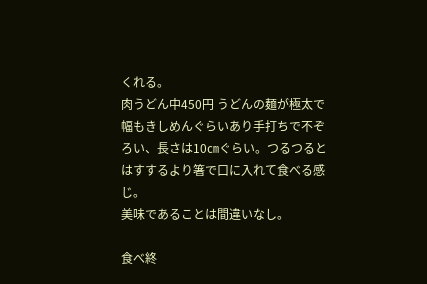くれる。
肉うどん中450円 うどんの麺が極太で幅もきしめんぐらいあり手打ちで不ぞろい、長さは10㎝ぐらい。つるつるとはすするより箸で口に入れて食べる感じ。
美味であることは間違いなし。

食べ終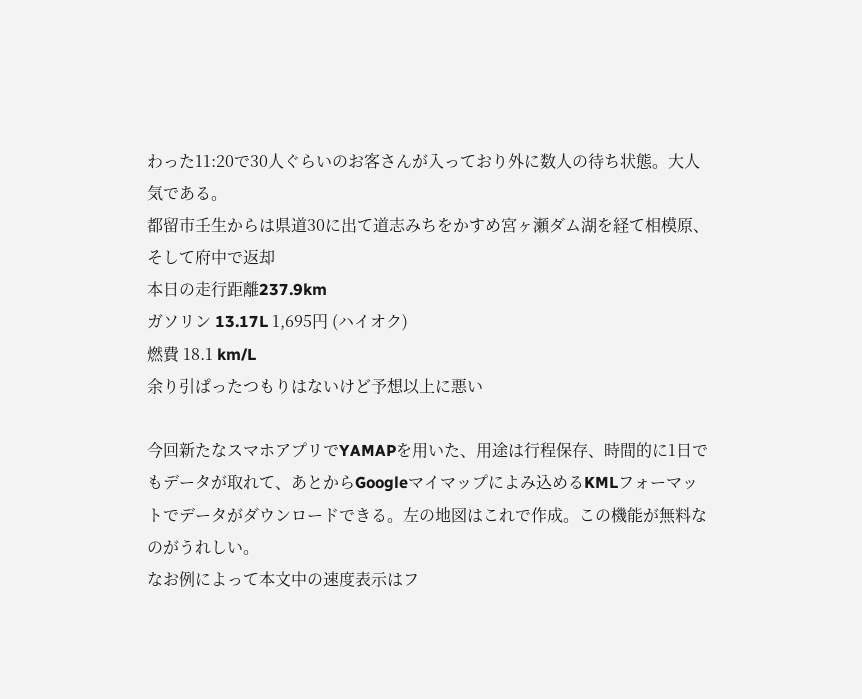わった11:20で30人ぐらいのお客さんが入っており外に数人の待ち状態。大人気である。
都留市壬生からは県道30に出て道志みちをかすめ宮ヶ瀬ダム湖を経て相模原、そして府中で返却
本日の走行距離237.9km
ガソリン 13.17L 1,695円 (ハイオク)
燃費 18.1 km/L
余り引ぱったつもりはないけど予想以上に悪い

今回新たなスマホアプリでYAMAPを用いた、用途は行程保存、時間的に1日でもデータが取れて、あとからGoogleマイマップによみ込めるKMLフォーマットでデータがダウンロードできる。左の地図はこれで作成。この機能が無料なのがうれしい。
なお例によって本文中の速度表示はフ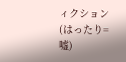ィクション(はったり=嘘)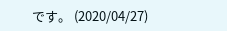です。 (2020/04/27)